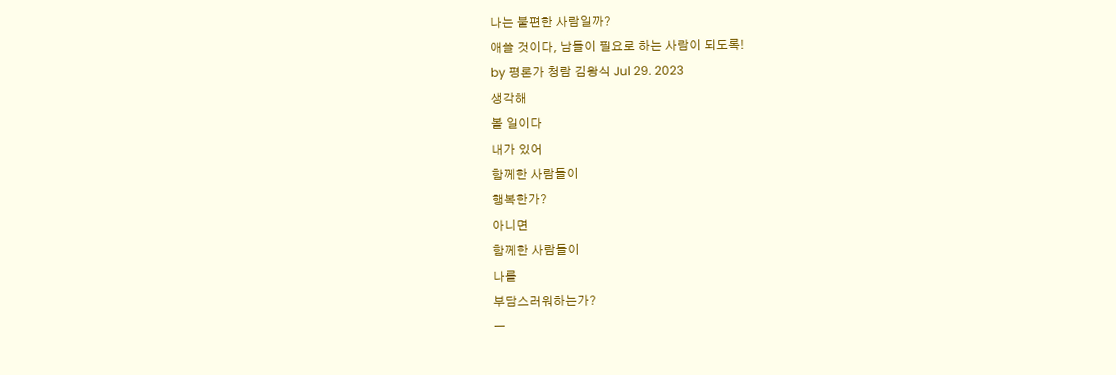나는 불편한 사람일까?
애쓸 것이다, 남들이 필요로 하는 사람이 되도록!
by 평론가 청람 김왕식 Jul 29. 2023
생각해
볼 일이다
내가 있어
함께한 사람들이
행복한가?
아니면
함께한 사람들이
나를
부담스러워하는가?
ㅡ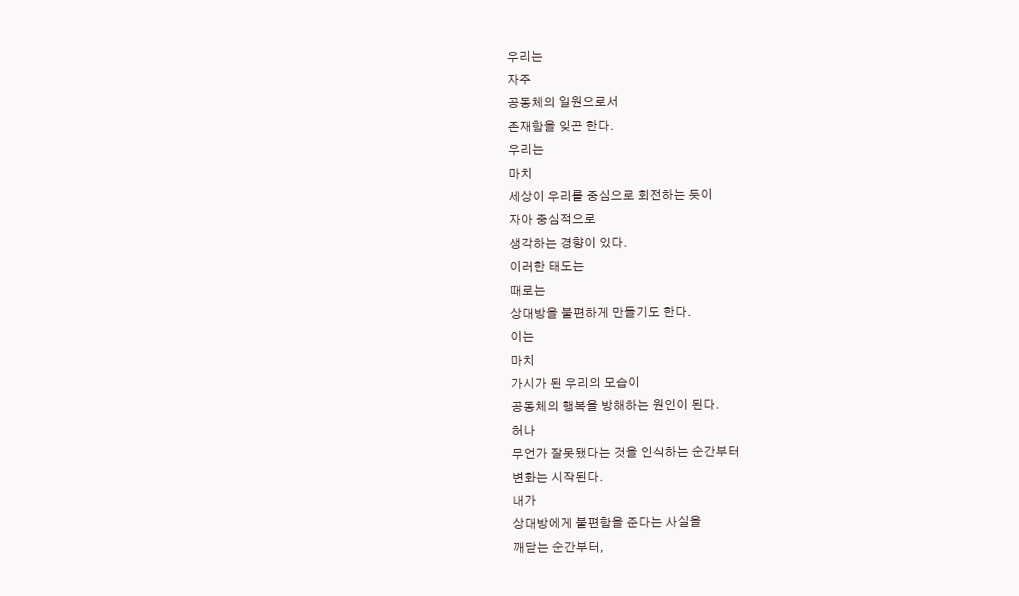우리는
자주
공동체의 일원으로서
존재함을 잊곤 한다.
우리는
마치
세상이 우리를 중심으로 회전하는 듯이
자아 중심적으로
생각하는 경향이 있다.
이러한 태도는
때로는
상대방을 불편하게 만들기도 한다.
이는
마치
가시가 된 우리의 모습이
공동체의 행복을 방해하는 원인이 된다.
허나
무언가 잘못됐다는 것을 인식하는 순간부터
변화는 시작된다.
내가
상대방에게 불편함을 준다는 사실을
깨닫는 순간부터,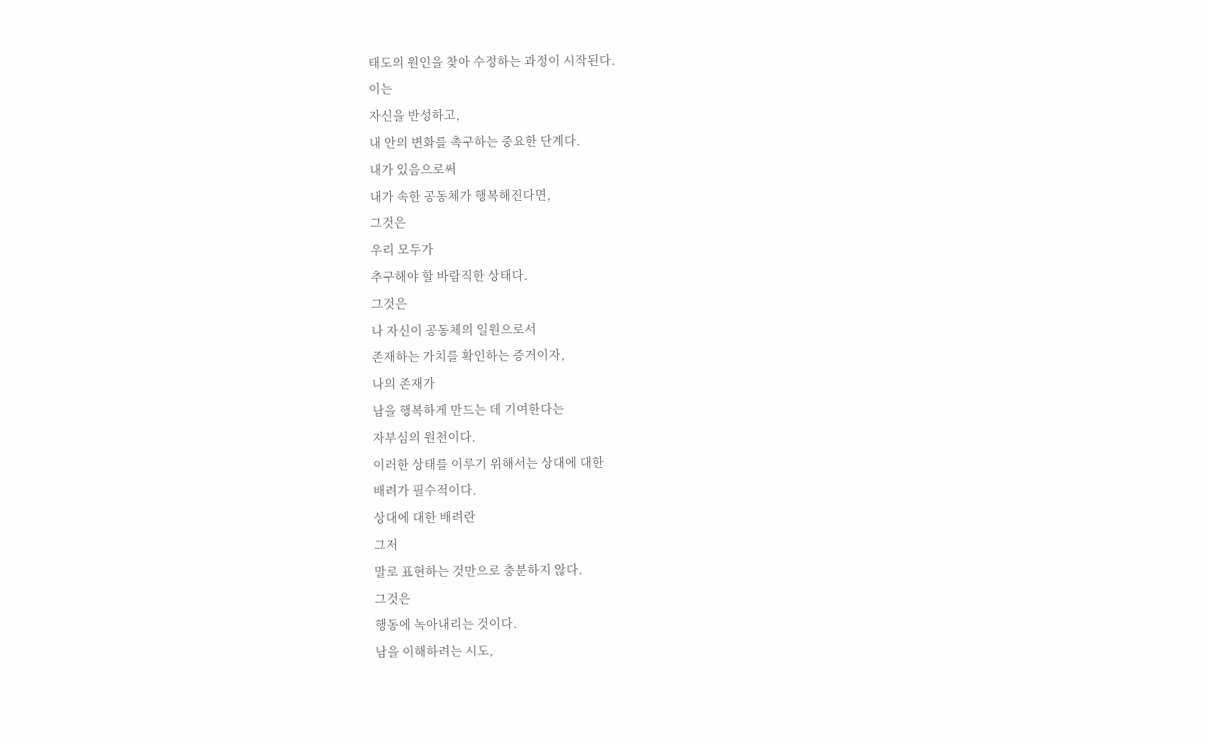태도의 원인을 찾아 수정하는 과정이 시작된다.
이는
자신을 반성하고,
내 안의 변화를 촉구하는 중요한 단계다.
내가 있음으로써
내가 속한 공동체가 행복해진다면,
그것은
우리 모두가
추구해야 할 바람직한 상태다.
그것은
나 자신이 공동체의 일원으로서
존재하는 가치를 확인하는 증거이자,
나의 존재가
남을 행복하게 만드는 데 기여한다는
자부심의 원천이다.
이러한 상태를 이루기 위해서는 상대에 대한
배려가 필수적이다.
상대에 대한 배려란
그저
말로 표현하는 것만으로 충분하지 않다.
그것은
행동에 녹아내리는 것이다.
남을 이해하려는 시도,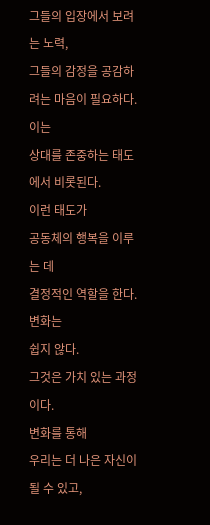그들의 입장에서 보려는 노력,
그들의 감정을 공감하려는 마음이 필요하다.
이는
상대를 존중하는 태도에서 비롯된다.
이런 태도가
공동체의 행복을 이루는 데
결정적인 역할을 한다.
변화는
쉽지 않다.
그것은 가치 있는 과정이다.
변화를 통해
우리는 더 나은 자신이 될 수 있고,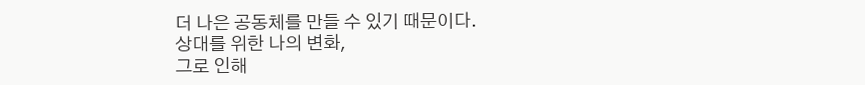더 나은 공동체를 만들 수 있기 때문이다.
상대를 위한 나의 변화,
그로 인해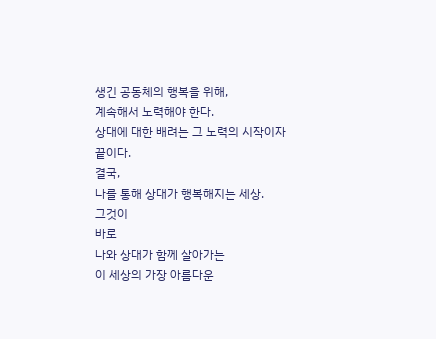생긴 공동체의 행복을 위해,
계속해서 노력해야 한다.
상대에 대한 배려는 그 노력의 시작이자
끝이다.
결국,
나를 통해 상대가 행복해지는 세상.
그것이
바로
나와 상대가 함께 살아가는
이 세상의 가장 아름다운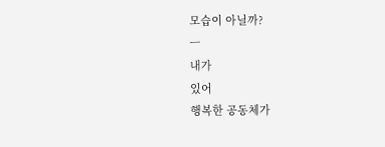모습이 아닐까?
ㅡ
내가
있어
행복한 공동체가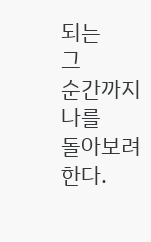되는
그
순간까지
나를
돌아보려
한다.